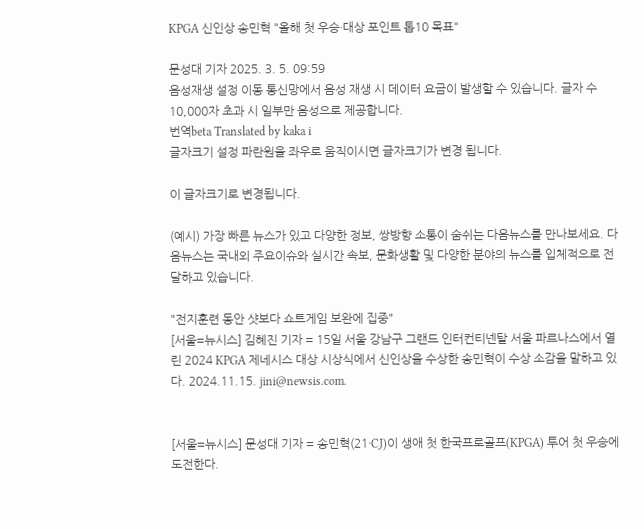KPGA 신인상 송민혁 "올해 첫 우승·대상 포인트 톱10 목표"

문성대 기자 2025. 3. 5. 09:59
음성재생 설정 이동 통신망에서 음성 재생 시 데이터 요금이 발생할 수 있습니다. 글자 수 10,000자 초과 시 일부만 음성으로 제공합니다.
번역beta Translated by kaka i
글자크기 설정 파란원을 좌우로 움직이시면 글자크기가 변경 됩니다.

이 글자크기로 변경됩니다.

(예시) 가장 빠른 뉴스가 있고 다양한 정보, 쌍방향 소통이 숨쉬는 다음뉴스를 만나보세요. 다음뉴스는 국내외 주요이슈와 실시간 속보, 문화생활 및 다양한 분야의 뉴스를 입체적으로 전달하고 있습니다.

"전지훈련 동안 샷보다 쇼트게임 보완에 집중"
[서울=뉴시스] 김혜진 기자 = 15일 서울 강남구 그랜드 인터컨티넨탈 서울 파르나스에서 열린 2024 KPGA 제네시스 대상 시상식에서 신인상을 수상한 송민혁이 수상 소감을 말하고 있다. 2024.11.15. jini@newsis.com.


[서울=뉴시스] 문성대 기자 = 송민혁(21·CJ)이 생애 첫 한국프로골프(KPGA) 투어 첫 우승에 도전한다.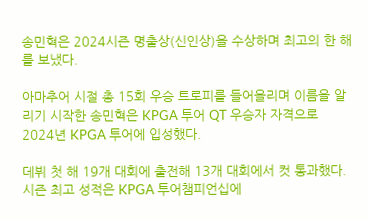송민혁은 2024시즌 명출상(신인상)을 수상하며 최고의 한 해를 보냈다.

아마추어 시절 총 15회 우승 트로피를 들어올리며 이름을 알리기 시작한 송민혁은 KPGA 투어 QT 우승자 자격으로 2024년 KPGA 투어에 입성했다.

데뷔 첫 해 19개 대회에 출전해 13개 대회에서 컷 통과했다. 시즌 최고 성적은 KPGA 투어챔피언십에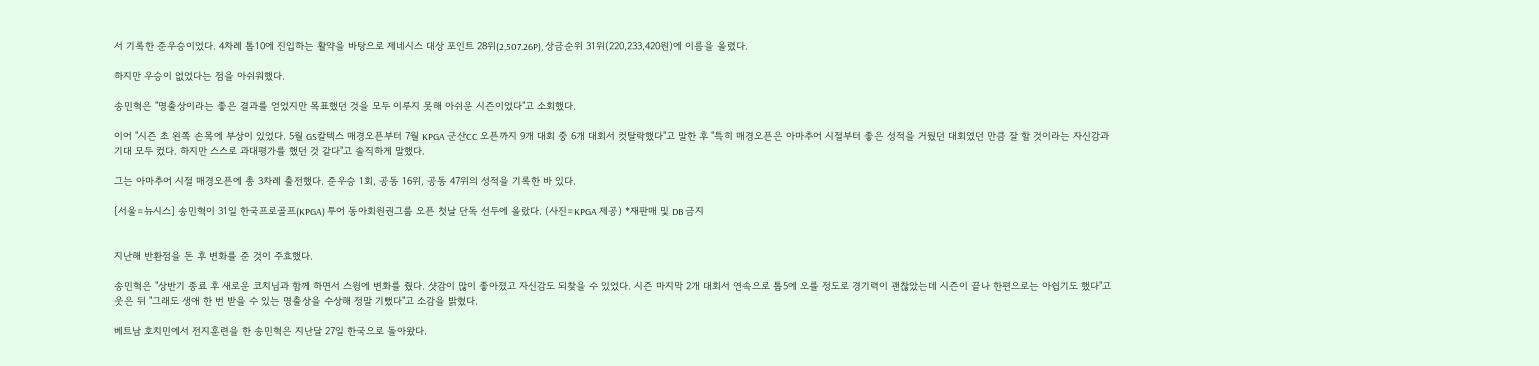서 기록한 준우승이었다. 4차례 톱10에 진입하는 활약을 바탕으로 제네시스 대상 포인트 28위(2,507.26P), 상금순위 31위(220,233,420원)에 이름을 올렸다.

하지만 우승이 없었다는 점을 아쉬워했다.

송민혁은 "명출상이라는 좋은 결과를 얻었지만 목표했던 것을 모두 이루지 못해 아쉬운 시즌이었다"고 소회했다.

이어 "시즌 초 왼쪽 손목에 부상이 있었다. 5월 GS칼텍스 매경오픈부터 7월 KPGA 군산CC 오픈까지 9개 대회 중 6개 대회서 컷탈락했다"고 말한 후 "특히 매경오픈은 아마추어 시절부터 좋은 성적을 거뒀던 대회였던 만큼 잘 할 것이라는 자신감과 기대 모두 컸다. 하지만 스스로 과대평가를 했던 것 같다"고 솔직하게 말했다.

그는 아마추어 시절 매경오픈에 총 3차례 출전했다. 준우승 1회, 공동 16위, 공동 47위의 성적을 기록한 바 있다.

[서울=뉴시스] 송민혁이 31일 한국프로골프(KPGA) 투어 동아회원권그룹 오픈 첫날 단독 선두에 올랐다. (사진=KPGA 제공) *재판매 및 DB 금지


지난해 반환점을 돈 후 변화를 준 것이 주효했다.

송민혁은 "상반기 종료 후 새로운 코치님과 함께 하면서 스윙에 변화를 줬다. 샷감이 많이 좋아졌고 자신감도 되찾을 수 있었다. 시즌 마지막 2개 대회서 연속으로 톱5에 오를 정도로 경기력이 괜찮았는데 시즌이 끝나 한편으로는 아쉽기도 했다"고 웃은 뒤 "그래도 생애 한 번 받을 수 있는 명출상을 수상해 정말 기뻤다"고 소감을 밝혔다.

베트남 호치민에서 전지훈련을 한 송민혁은 지난달 27일 한국으로 돌아왔다.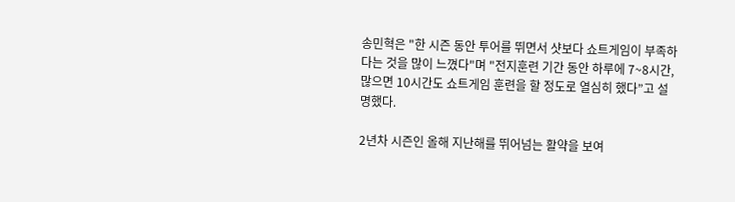송민혁은 "한 시즌 동안 투어를 뛰면서 샷보다 쇼트게임이 부족하다는 것을 많이 느꼈다"며 "전지훈련 기간 동안 하루에 7~8시간, 많으면 10시간도 쇼트게임 훈련을 할 정도로 열심히 했다”고 설명했다.

2년차 시즌인 올해 지난해를 뛰어넘는 활약을 보여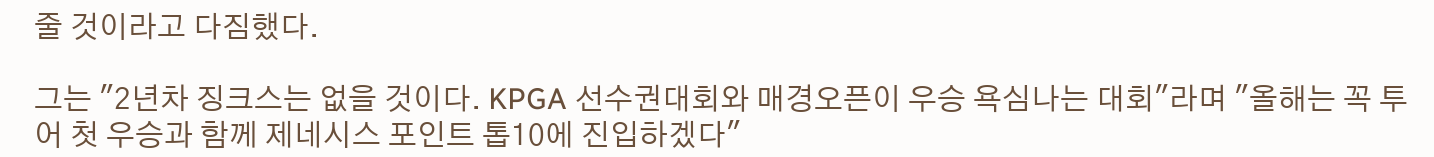줄 것이라고 다짐했다.

그는 "2년차 징크스는 없을 것이다. KPGA 선수권대회와 매경오픈이 우승 욕심나는 대회"라며 "올해는 꼭 투어 첫 우승과 함께 제네시스 포인트 톱10에 진입하겠다"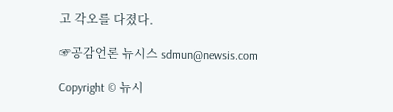고 각오를 다졌다.

☞공감언론 뉴시스 sdmun@newsis.com

Copyright © 뉴시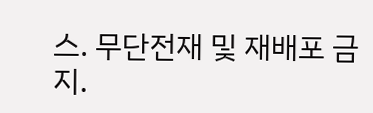스. 무단전재 및 재배포 금지.